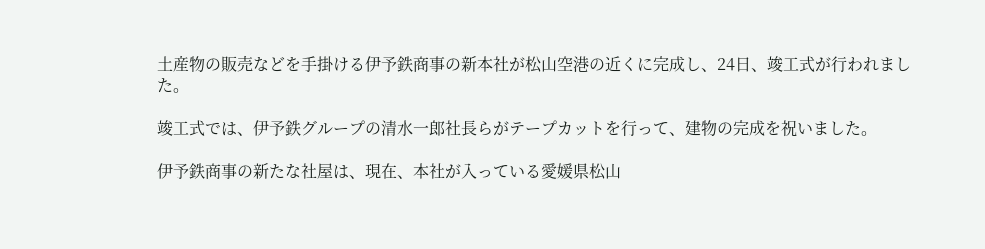土産物の販売などを手掛ける伊予鉄商事の新本社が松山空港の近くに完成し、24日、竣工式が行われました。

竣工式では、伊予鉄グループの清水一郎社長らがテープカットを行って、建物の完成を祝いました。

伊予鉄商事の新たな社屋は、現在、本社が入っている愛媛県松山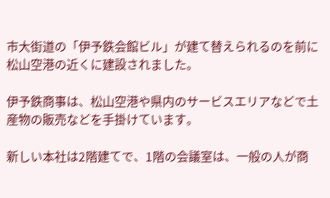市大街道の「伊予鉄会館ビル」が建て替えられるのを前に松山空港の近くに建設されました。

伊予鉄商事は、松山空港や県内のサービスエリアなどで土産物の販売などを手掛けています。

新しい本社は2階建てで、1階の会議室は、一般の人が商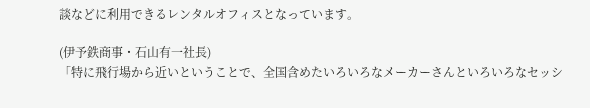談などに利用できるレンタルオフィスとなっています。

(伊予鉄商事・石山有一社長)
「特に飛行場から近いということで、全国含めたいろいろなメーカーさんといろいろなセッシ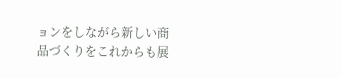ョンをしながら新しい商品づくりをこれからも展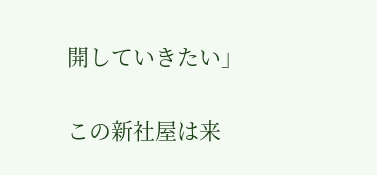開していきたい」

この新社屋は来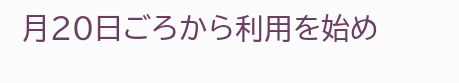月20日ごろから利用を始め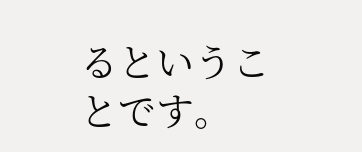るということです。